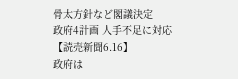骨太方針など閣議決定
政府4計画 人手不足に対応
【読売新聞6.16】
政府は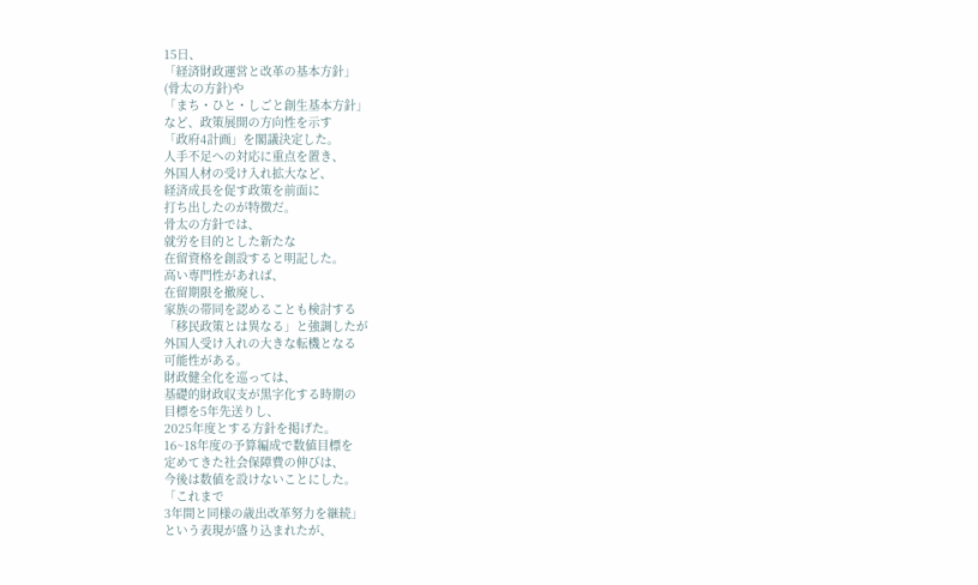15日、
「経済財政運営と改革の基本方針」
(骨太の方針)や
「まち・ひと・しごと創生基本方針」
など、政策展開の方向性を示す
「政府4計画」を閣議決定した。
人手不足への対応に重点を置き、
外国人材の受け入れ拡大など、
経済成長を促す政策を前面に
打ち出したのが特徴だ。
骨太の方針では、
就労を目的とした新たな
在留資格を創設すると明記した。
高い専門性があれば、
在留期限を撤廃し、
家族の帯同を認めることも検討する
「移民政策とは異なる」と強調したが
外国人受け入れの大きな転機となる
可能性がある。
財政健全化を巡っては、
基礎的財政収支が黒字化する時期の
目標を5年先送りし、
2025年度とする方針を掲げた。
16~18年度の予算編成で数値目標を
定めてきた社会保障費の伸びは、
今後は数値を設けないことにした。
「これまで
3年間と同様の歳出改革努力を継続」
という表現が盛り込まれたが、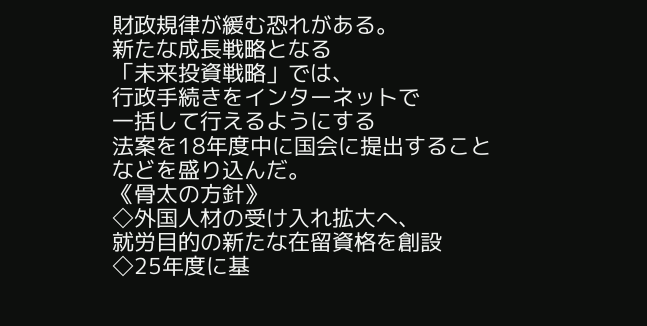財政規律が緩む恐れがある。
新たな成長戦略となる
「未来投資戦略」では、
行政手続きをインターネットで
一括して行えるようにする
法案を18年度中に国会に提出すること
などを盛り込んだ。
《骨太の方針》
◇外国人材の受け入れ拡大へ、
就労目的の新たな在留資格を創設
◇25年度に基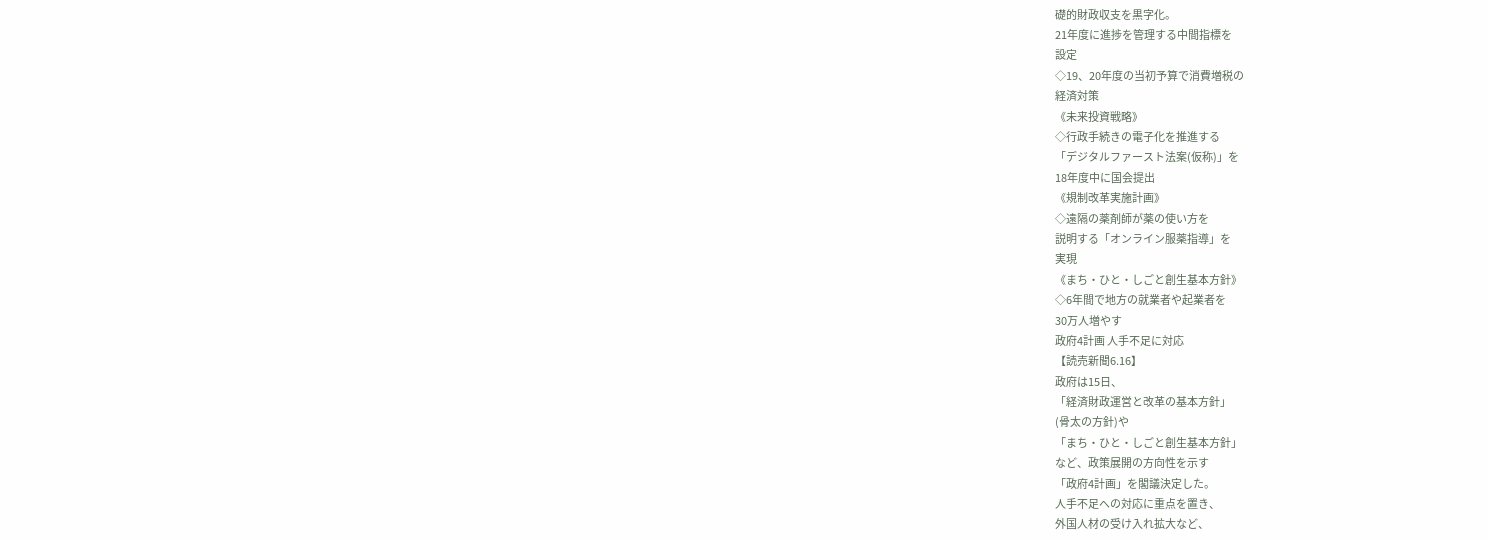礎的財政収支を黒字化。
21年度に進捗を管理する中間指標を
設定
◇19、20年度の当初予算で消費増税の
経済対策
《未来投資戦略》
◇行政手続きの電子化を推進する
「デジタルファースト法案(仮称)」を
18年度中に国会提出
《規制改革実施計画》
◇遠隔の薬剤師が薬の使い方を
説明する「オンライン服薬指導」を
実現
《まち・ひと・しごと創生基本方針》
◇6年間で地方の就業者や起業者を
30万人増やす
政府4計画 人手不足に対応
【読売新聞6.16】
政府は15日、
「経済財政運営と改革の基本方針」
(骨太の方針)や
「まち・ひと・しごと創生基本方針」
など、政策展開の方向性を示す
「政府4計画」を閣議決定した。
人手不足への対応に重点を置き、
外国人材の受け入れ拡大など、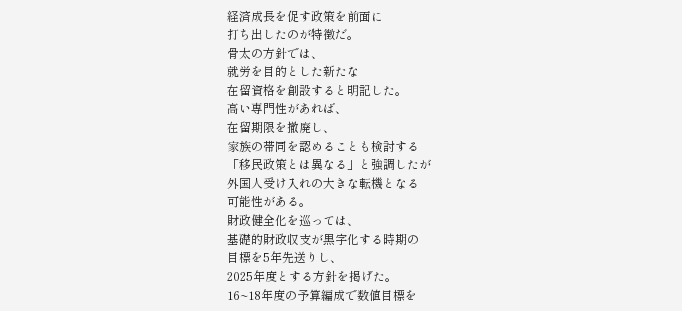経済成長を促す政策を前面に
打ち出したのが特徴だ。
骨太の方針では、
就労を目的とした新たな
在留資格を創設すると明記した。
高い専門性があれば、
在留期限を撤廃し、
家族の帯同を認めることも検討する
「移民政策とは異なる」と強調したが
外国人受け入れの大きな転機となる
可能性がある。
財政健全化を巡っては、
基礎的財政収支が黒字化する時期の
目標を5年先送りし、
2025年度とする方針を掲げた。
16~18年度の予算編成で数値目標を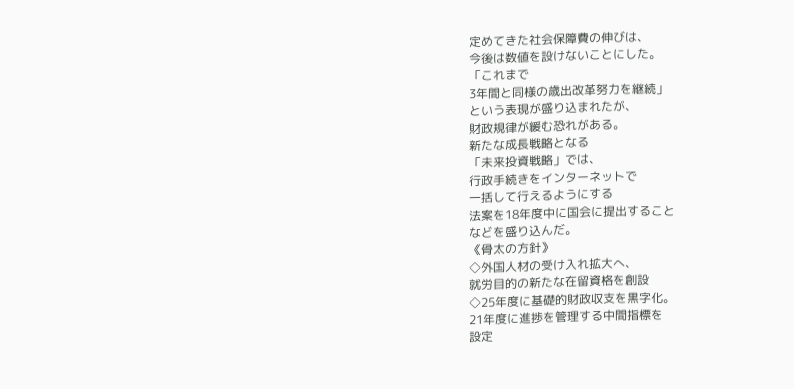定めてきた社会保障費の伸びは、
今後は数値を設けないことにした。
「これまで
3年間と同様の歳出改革努力を継続」
という表現が盛り込まれたが、
財政規律が緩む恐れがある。
新たな成長戦略となる
「未来投資戦略」では、
行政手続きをインターネットで
一括して行えるようにする
法案を18年度中に国会に提出すること
などを盛り込んだ。
《骨太の方針》
◇外国人材の受け入れ拡大へ、
就労目的の新たな在留資格を創設
◇25年度に基礎的財政収支を黒字化。
21年度に進捗を管理する中間指標を
設定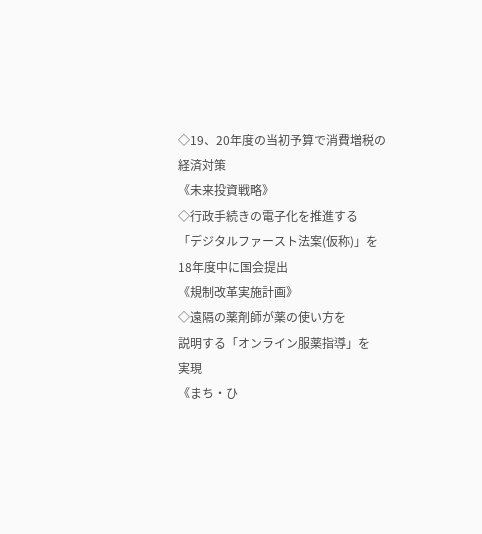◇19、20年度の当初予算で消費増税の
経済対策
《未来投資戦略》
◇行政手続きの電子化を推進する
「デジタルファースト法案(仮称)」を
18年度中に国会提出
《規制改革実施計画》
◇遠隔の薬剤師が薬の使い方を
説明する「オンライン服薬指導」を
実現
《まち・ひ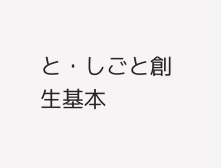と・しごと創生基本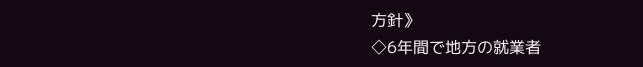方針》
◇6年間で地方の就業者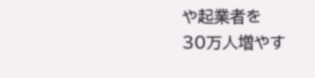や起業者を
30万人増やす